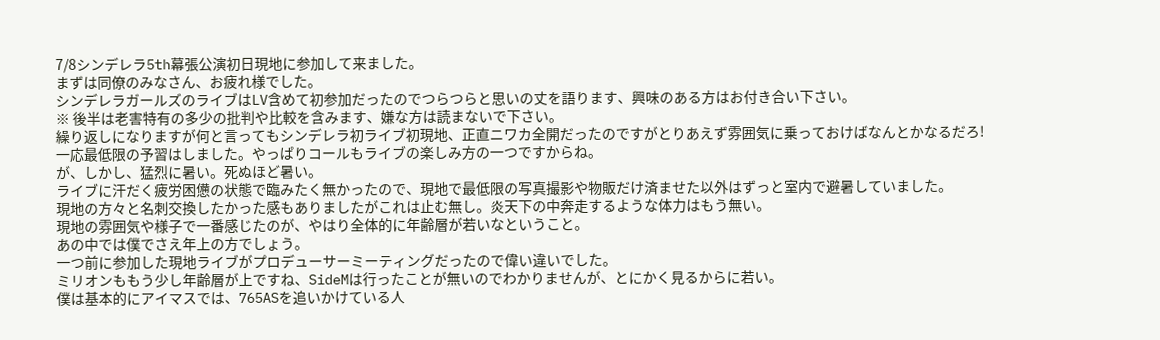7/8シンデレラ5th幕張公演初日現地に参加して来ました。
まずは同僚のみなさん、お疲れ様でした。
シンデレラガールズのライブはLV含めて初参加だったのでつらつらと思いの丈を語ります、興味のある方はお付き合い下さい。
※ 後半は老害特有の多少の批判や比較を含みます、嫌な方は読まないで下さい。
繰り返しになりますが何と言ってもシンデレラ初ライブ初現地、正直ニワカ全開だったのですがとりあえず雰囲気に乗っておけばなんとかなるだろ!
一応最低限の予習はしました。やっぱりコールもライブの楽しみ方の一つですからね。
が、しかし、猛烈に暑い。死ぬほど暑い。
ライブに汗だく疲労困憊の状態で臨みたく無かったので、現地で最低限の写真撮影や物販だけ済ませた以外はずっと室内で避暑していました。
現地の方々と名刺交換したかった感もありましたがこれは止む無し。炎天下の中奔走するような体力はもう無い。
現地の雰囲気や様子で一番感じたのが、やはり全体的に年齢層が若いなということ。
あの中では僕でさえ年上の方でしょう。
一つ前に参加した現地ライブがプロデューサーミーティングだったので偉い違いでした。
ミリオンももう少し年齢層が上ですね、SideMは行ったことが無いのでわかりませんが、とにかく見るからに若い。
僕は基本的にアイマスでは、765ASを追いかけている人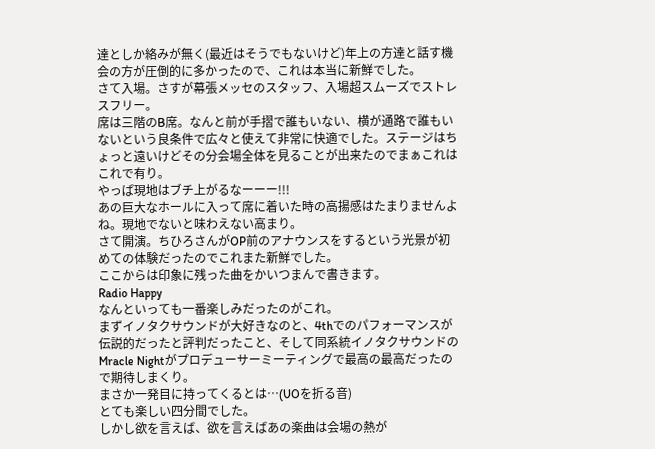達としか絡みが無く(最近はそうでもないけど)年上の方達と話す機会の方が圧倒的に多かったので、これは本当に新鮮でした。
さて入場。さすが幕張メッセのスタッフ、入場超スムーズでストレスフリー。
席は三階のB席。なんと前が手摺で誰もいない、横が通路で誰もいないという良条件で広々と使えて非常に快適でした。ステージはちょっと遠いけどその分会場全体を見ることが出来たのでまぁこれはこれで有り。
やっぱ現地はブチ上がるなーーー!!!
あの巨大なホールに入って席に着いた時の高揚感はたまりませんよね。現地でないと味わえない高まり。
さて開演。ちひろさんがOP前のアナウンスをするという光景が初めての体験だったのでこれまた新鮮でした。
ここからは印象に残った曲をかいつまんで書きます。
Radio Happy
なんといっても一番楽しみだったのがこれ。
まずイノタクサウンドが大好きなのと、4thでのパフォーマンスが伝説的だったと評判だったこと、そして同系統イノタクサウンドのMracle Nightがプロデューサーミーティングで最高の最高だったので期待しまくり。
まさか一発目に持ってくるとは…(UOを折る音)
とても楽しい四分間でした。
しかし欲を言えば、欲を言えばあの楽曲は会場の熱が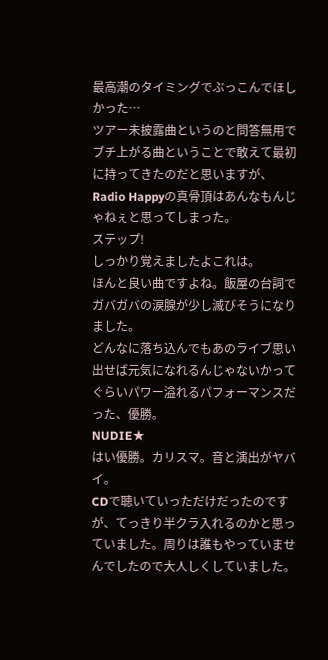最高潮のタイミングでぶっこんでほしかった…
ツアー未披露曲というのと問答無用でブチ上がる曲ということで敢えて最初に持ってきたのだと思いますが、Radio Happyの真骨頂はあんなもんじゃねぇと思ってしまった。
ステップ!
しっかり覚えましたよこれは。
ほんと良い曲ですよね。飯屋の台詞でガバガバの涙腺が少し滅びそうになりました。
どんなに落ち込んでもあのライブ思い出せば元気になれるんじゃないかってぐらいパワー溢れるパフォーマンスだった、優勝。
NUDIE★
はい優勝。カリスマ。音と演出がヤバイ。
CDで聴いていっただけだったのですが、てっきり半クラ入れるのかと思っていました。周りは誰もやっていませんでしたので大人しくしていました。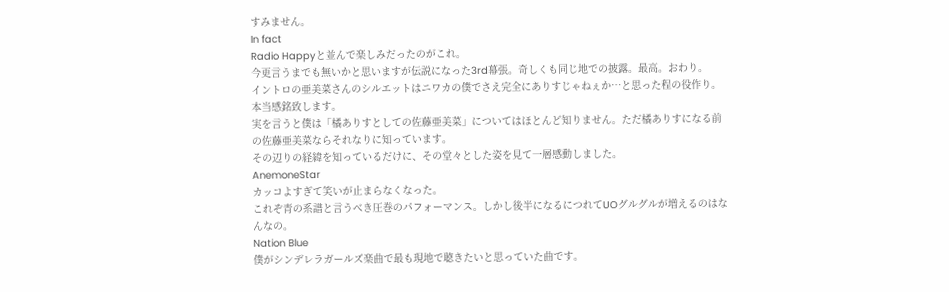すみません。
In fact
Radio Happyと並んで楽しみだったのがこれ。
今更言うまでも無いかと思いますが伝説になった3rd幕張。奇しくも同じ地での披露。最高。おわり。
イントロの亜美菜さんのシルエットはニワカの僕でさえ完全にありすじゃねぇか…と思った程の役作り。本当感銘致します。
実を言うと僕は「橘ありすとしての佐藤亜美菜」についてはほとんど知りません。ただ橘ありすになる前の佐藤亜美菜ならそれなりに知っています。
その辺りの経緯を知っているだけに、その堂々とした姿を見て一層感動しました。
AnemoneStar
カッコよすぎて笑いが止まらなくなった。
これぞ青の系譜と言うべき圧巻のパフォーマンス。しかし後半になるにつれてUOグルグルが増えるのはなんなの。
Nation Blue
僕がシンデレラガールズ楽曲で最も現地で聴きたいと思っていた曲です。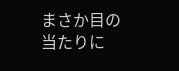まさか目の当たりに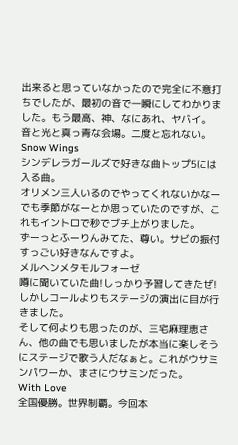出来ると思っていなかったので完全に不意打ちでしたが、最初の音で一瞬にしてわかりました。もう最高、神、なにあれ、ヤバイ。
音と光と真っ青な会場。二度と忘れない。
Snow Wings
シンデレラガールズで好きな曲トップ5には入る曲。
オリメン三人いるのでやってくれないかなーでも季節がなーとか思っていたのですが、これもイントロで秒でブチ上がりました。
ずーっとふーりんみてた、尊い。サビの振付すっごい好きなんですよ。
メルヘンメタモルフォーゼ
噂に聞いていた曲!しっかり予習してきたぜ!
しかしコールよりもステージの演出に目が行きました。
そして何よりも思ったのが、三宅麻理恵さん、他の曲でも思いましたが本当に楽しそうにステージで歌う人だなぁと。これがウサミンパワーか、まさにウサミンだった。
With Love
全国優勝。世界制覇。今回本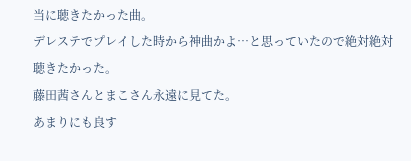当に聴きたかった曲。
デレステでプレイした時から神曲かよ…と思っていたので絶対絶対聴きたかった。
藤田茜さんとまこさん永遠に見てた。
あまりにも良す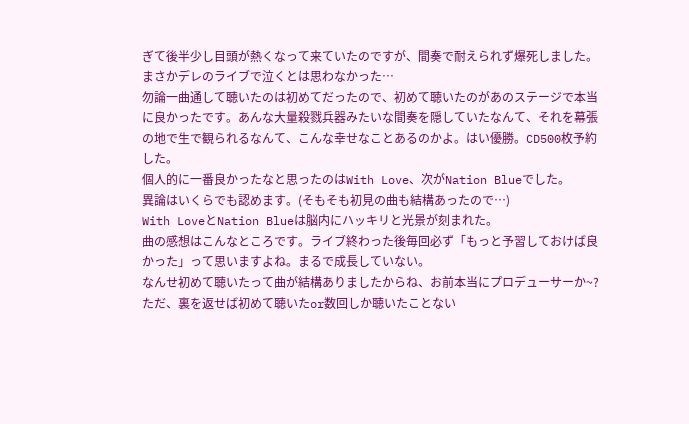ぎて後半少し目頭が熱くなって来ていたのですが、間奏で耐えられず爆死しました。まさかデレのライブで泣くとは思わなかった…
勿論一曲通して聴いたのは初めてだったので、初めて聴いたのがあのステージで本当に良かったです。あんな大量殺戮兵器みたいな間奏を隠していたなんて、それを幕張の地で生で観られるなんて、こんな幸せなことあるのかよ。はい優勝。CD500枚予約した。
個人的に一番良かったなと思ったのはWith Love、次がNation Blueでした。
異論はいくらでも認めます。(そもそも初見の曲も結構あったので…)
With LoveとNation Blueは脳内にハッキリと光景が刻まれた。
曲の感想はこんなところです。ライブ終わった後毎回必ず「もっと予習しておけば良かった」って思いますよね。まるで成長していない。
なんせ初めて聴いたって曲が結構ありましたからね、お前本当にプロデューサーか~?
ただ、裏を返せば初めて聴いたor数回しか聴いたことない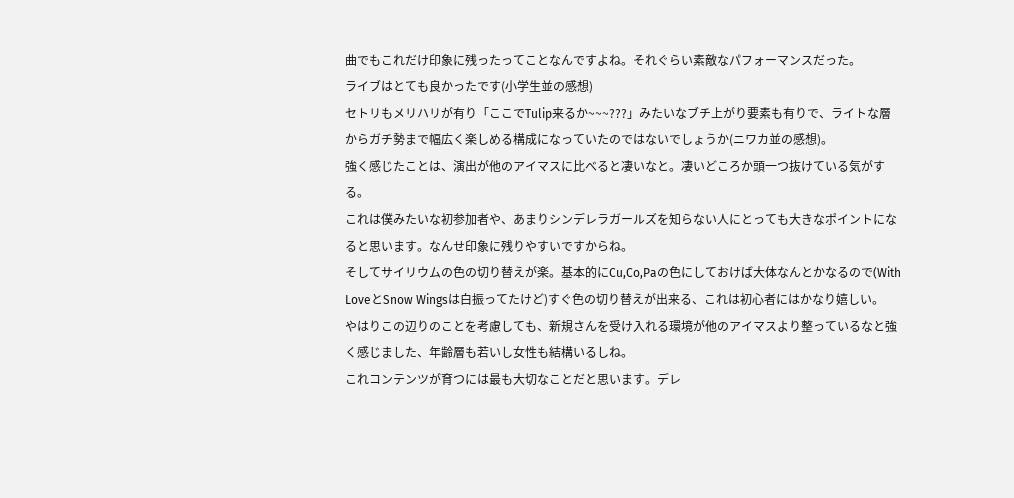曲でもこれだけ印象に残ったってことなんですよね。それぐらい素敵なパフォーマンスだった。
ライブはとても良かったです(小学生並の感想)
セトリもメリハリが有り「ここでTulip来るか~~~???」みたいなブチ上がり要素も有りで、ライトな層からガチ勢まで幅広く楽しめる構成になっていたのではないでしょうか(ニワカ並の感想)。
強く感じたことは、演出が他のアイマスに比べると凄いなと。凄いどころか頭一つ抜けている気がする。
これは僕みたいな初参加者や、あまりシンデレラガールズを知らない人にとっても大きなポイントになると思います。なんせ印象に残りやすいですからね。
そしてサイリウムの色の切り替えが楽。基本的にCu,Co,Paの色にしておけば大体なんとかなるので(With LoveとSnow Wingsは白振ってたけど)すぐ色の切り替えが出来る、これは初心者にはかなり嬉しい。
やはりこの辺りのことを考慮しても、新規さんを受け入れる環境が他のアイマスより整っているなと強く感じました、年齢層も若いし女性も結構いるしね。
これコンテンツが育つには最も大切なことだと思います。デレ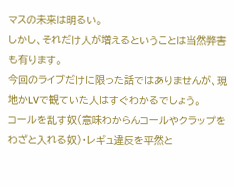マスの未来は明るい。
しかし、それだけ人が増えるということは当然弊害も有ります。
今回のライブだけに限った話ではありませんが、現地かLVで観ていた人はすぐわかるでしょう。
コールを乱す奴(意味わからんコールやクラップをわざと入れる奴)・レギュ違反を平然と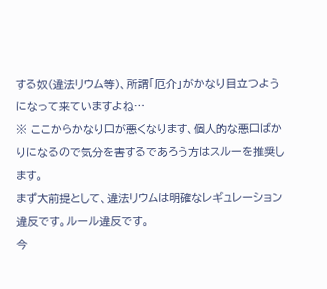する奴(違法リウム等)、所謂「厄介」がかなり目立つようになって来ていますよね…
※ ここからかなり口が悪くなります、個人的な悪口ばかりになるので気分を害するであろう方はスルーを推奨します。
まず大前提として、違法リウムは明確なレギュレーション違反です。ルール違反です。
今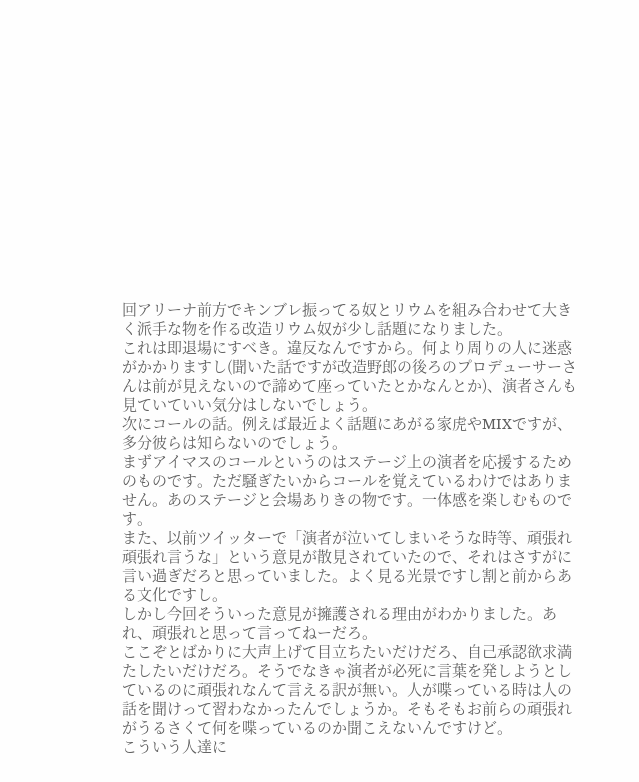回アリーナ前方でキンブレ振ってる奴とリウムを組み合わせて大きく派手な物を作る改造リウム奴が少し話題になりました。
これは即退場にすべき。違反なんですから。何より周りの人に迷惑がかかりますし(聞いた話ですが改造野郎の後ろのプロデューサーさんは前が見えないので諦めて座っていたとかなんとか)、演者さんも見ていていい気分はしないでしょう。
次にコールの話。例えば最近よく話題にあがる家虎やMIXですが、多分彼らは知らないのでしょう。
まずアイマスのコールというのはステージ上の演者を応援するためのものです。ただ騒ぎたいからコールを覚えているわけではありません。あのステージと会場ありきの物です。一体感を楽しむものです。
また、以前ツイッターで「演者が泣いてしまいそうな時等、頑張れ頑張れ言うな」という意見が散見されていたので、それはさすがに言い過ぎだろと思っていました。よく見る光景ですし割と前からある文化ですし。
しかし今回そういった意見が擁護される理由がわかりました。あれ、頑張れと思って言ってねーだろ。
ここぞとばかりに大声上げて目立ちたいだけだろ、自己承認欲求満たしたいだけだろ。そうでなきゃ演者が必死に言葉を発しようとしているのに頑張れなんて言える訳が無い。人が喋っている時は人の話を聞けって習わなかったんでしょうか。そもそもお前らの頑張れがうるさくて何を喋っているのか聞こえないんですけど。
こういう人達に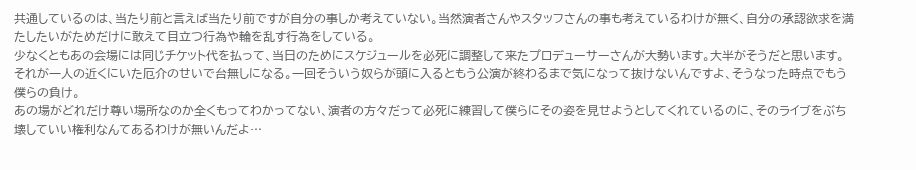共通しているのは、当たり前と言えば当たり前ですが自分の事しか考えていない。当然演者さんやスタッフさんの事も考えているわけが無く、自分の承認欲求を満たしたいがためだけに敢えて目立つ行為や輪を乱す行為をしている。
少なくともあの会場には同じチケット代を払って、当日のためにスケジュールを必死に調整して来たプロデューサーさんが大勢います。大半がそうだと思います。
それが一人の近くにいた厄介のせいで台無しになる。一回そういう奴らが頭に入るともう公演が終わるまで気になって抜けないんですよ、そうなった時点でもう僕らの負け。
あの場がどれだけ尊い場所なのか全くもってわかってない、演者の方々だって必死に練習して僕らにその姿を見せようとしてくれているのに、そのライブをぶち壊していい権利なんてあるわけが無いんだよ…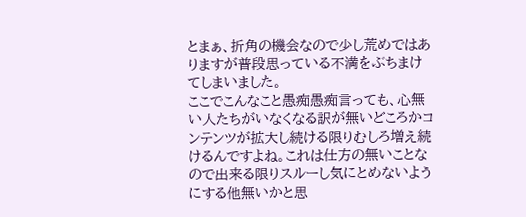とまぁ、折角の機会なので少し荒めではありますが普段思っている不満をぶちまけてしまいました。
ここでこんなこと愚痴愚痴言っても、心無い人たちがいなくなる訳が無いどころかコンテンツが拡大し続ける限りむしろ増え続けるんですよね。これは仕方の無いことなので出来る限りスルーし気にとめないようにする他無いかと思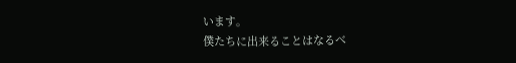います。
僕たちに出来ることはなるべ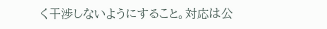く干渉しないようにすること。対応は公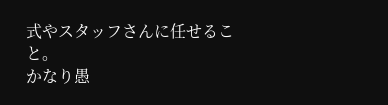式やスタッフさんに任せること。
かなり愚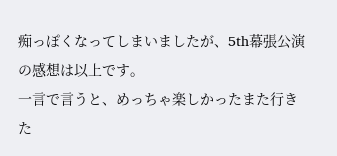痴っぽくなってしまいましたが、5th幕張公演の感想は以上です。
一言で言うと、めっちゃ楽しかったまた行きた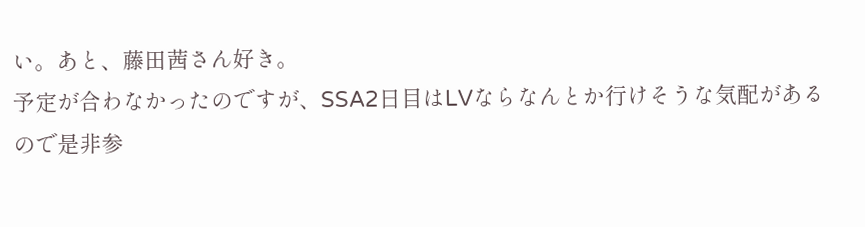い。あと、藤田茜さん好き。
予定が合わなかったのですが、SSA2日目はLVならなんとか行けそうな気配があるので是非参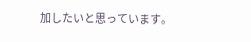加したいと思っています。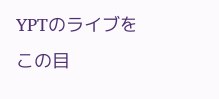YPTのライブをこの目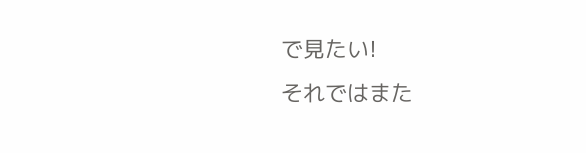で見たい!
それではまた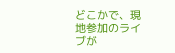どこかで、現地参加のライブが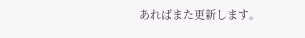あればまた更新します。